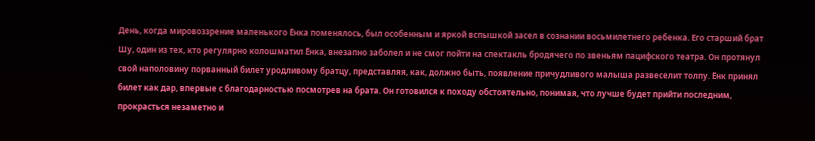День, когда мировоззрение маленького Ёнка поменялось, был особенным и яркой вспышкой засел в сознании восьмилетнего ребенка. Его старший брат Шу, один из тех, кто регулярно колошматил Ёнка, внезапно заболел и не смог пойти на спектакль бродячего по звеньям пацифского театра. Он протянул свой наполовину порванный билет уродливому братцу, представляя, как, должно быть, появление причудливого малыша развеселит толпу. Ёнк принял билет как дар, впервые с благодарностью посмотрев на брата. Он готовился к походу обстоятельно, понимая, что лучше будет прийти последним, прокрасться незаметно и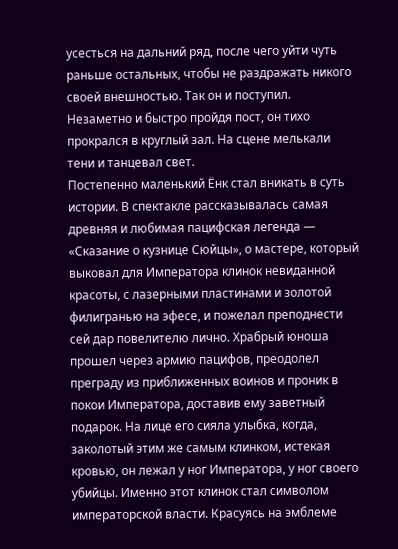усесться на дальний ряд, после чего уйти чуть раньше остальных, чтобы не раздражать никого своей внешностью. Так он и поступил. Незаметно и быстро пройдя пост, он тихо прокрался в круглый зал. На сцене мелькали тени и танцевал свет.
Постепенно маленький Ёнк стал вникать в суть истории. В спектакле рассказывалась самая древняя и любимая пацифская легенда — «Сказание о кузнице Сюйцы», о мастере, который выковал для Императора клинок невиданной красоты, с лазерными пластинами и золотой филигранью на эфесе, и пожелал преподнести сей дар повелителю лично. Храбрый юноша прошел через армию пацифов, преодолел преграду из приближенных воинов и проник в покои Императора, доставив ему заветный подарок. На лице его сияла улыбка, когда, заколотый этим же самым клинком, истекая кровью, он лежал у ног Императора, у ног своего убийцы. Именно этот клинок стал символом императорской власти. Красуясь на эмблеме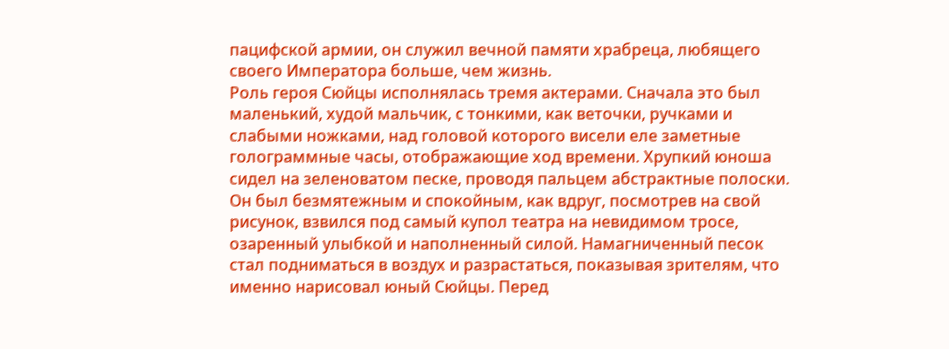пацифской армии, он служил вечной памяти храбреца, любящего своего Императора больше, чем жизнь.
Роль героя Сюйцы исполнялась тремя актерами. Сначала это был маленький, худой мальчик, с тонкими, как веточки, ручками и слабыми ножками, над головой которого висели еле заметные голограммные часы, отображающие ход времени. Хрупкий юноша сидел на зеленоватом песке, проводя пальцем абстрактные полоски. Он был безмятежным и спокойным, как вдруг, посмотрев на свой рисунок, взвился под самый купол театра на невидимом тросе, озаренный улыбкой и наполненный силой. Намагниченный песок стал подниматься в воздух и разрастаться, показывая зрителям, что именно нарисовал юный Сюйцы. Перед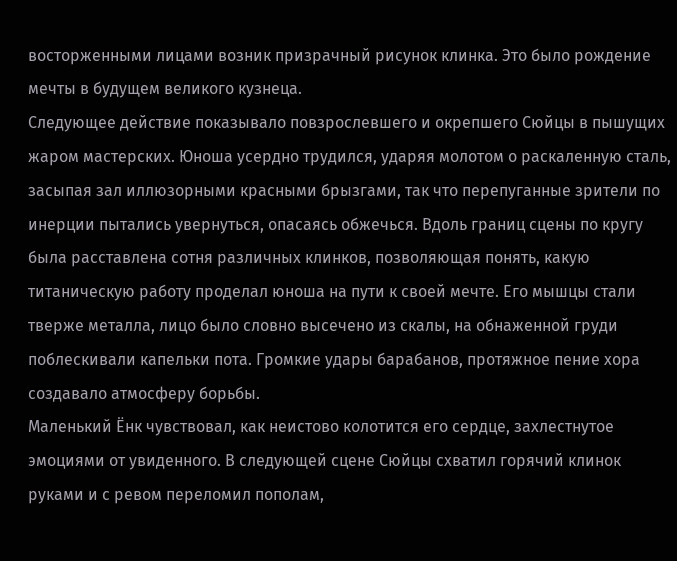восторженными лицами возник призрачный рисунок клинка. Это было рождение мечты в будущем великого кузнеца.
Следующее действие показывало повзрослевшего и окрепшего Сюйцы в пышущих жаром мастерских. Юноша усердно трудился, ударяя молотом о раскаленную сталь, засыпая зал иллюзорными красными брызгами, так что перепуганные зрители по инерции пытались увернуться, опасаясь обжечься. Вдоль границ сцены по кругу была расставлена сотня различных клинков, позволяющая понять, какую титаническую работу проделал юноша на пути к своей мечте. Его мышцы стали тверже металла, лицо было словно высечено из скалы, на обнаженной груди поблескивали капельки пота. Громкие удары барабанов, протяжное пение хора создавало атмосферу борьбы.
Маленький Ёнк чувствовал, как неистово колотится его сердце, захлестнутое эмоциями от увиденного. В следующей сцене Сюйцы схватил горячий клинок руками и с ревом переломил пополам,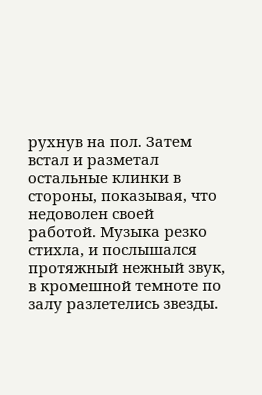рухнув на пол. Затем встал и разметал остальные клинки в стороны, показывая, что недоволен своей работой. Музыка резко стихла, и послышался протяжный нежный звук, в кромешной темноте по залу разлетелись звезды.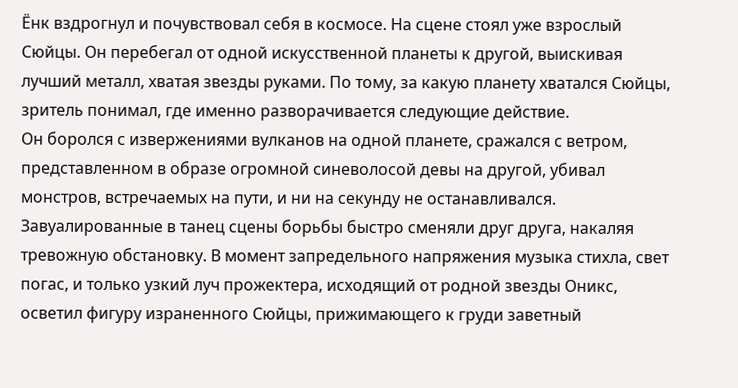Ёнк вздрогнул и почувствовал себя в космосе. На сцене стоял уже взрослый Сюйцы. Он перебегал от одной искусственной планеты к другой, выискивая лучший металл, хватая звезды руками. По тому, за какую планету хватался Сюйцы, зритель понимал, где именно разворачивается следующие действие.
Он боролся с извержениями вулканов на одной планете, сражался с ветром, представленном в образе огромной синеволосой девы на другой, убивал монстров, встречаемых на пути, и ни на секунду не останавливался. Завуалированные в танец сцены борьбы быстро сменяли друг друга, накаляя тревожную обстановку. В момент запредельного напряжения музыка стихла, свет погас, и только узкий луч прожектера, исходящий от родной звезды Оникс, осветил фигуру израненного Сюйцы, прижимающего к груди заветный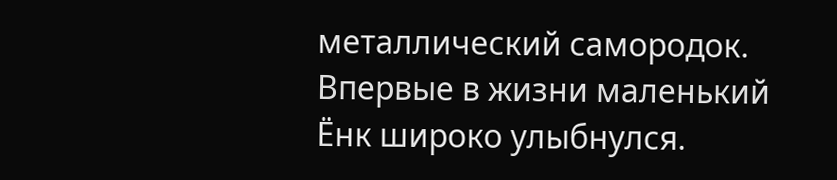металлический самородок. Впервые в жизни маленький Ёнк широко улыбнулся.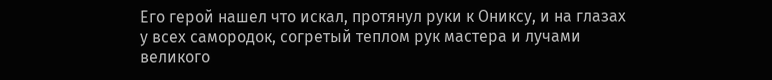Его герой нашел что искал, протянул руки к Ониксу, и на глазах у всех самородок, согретый теплом рук мастера и лучами великого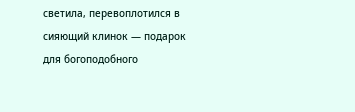светила, перевоплотился в сияющий клинок — подарок для богоподобного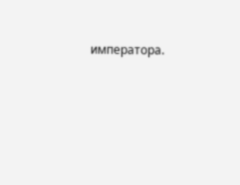императора.